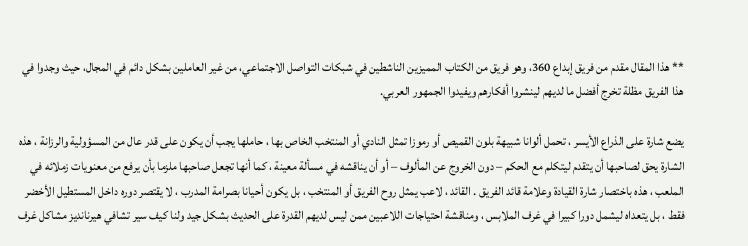** هذا المقال مقدم من فريق إبداع 360، وهو فريق من الكتاب المميزين الناشطين في شبكات التواصل الاجتماعي، من غير العاملين بشكل دائم في المجال، حيث وجدوا في هذا الفريق مظلة تخرج أفضل ما لديهم لينشروا أفكارهم ويفيدوا الجمهور العربي.

يضع شارة على الذراع الأيسر ، تحمل ألوانا شبيهة بلون القميص أو رموزا تمثل النادي أو المنتخب الخاص بها ، حاملها يجب أن يكون على قدر عال من المسؤولية والرزانة ، هذه الشارة يحق لصاحبها أن يتقدم ليتكلم مع الحكم – دون الخروج عن المألوف – أو أن يناقشه في مسألة معينة ، كما أنها تجعل صاحبها ملزما بأن يرفع من معنويات زملائه في الملعب ، هذه باختصار شارة القيادة وعلامة قائد الفريق . القائد ، لاعب يمثل روح الفريق أو المنتخب ، بل يكون أحيانا بصرامة المدرب ، لا يقتصر دوره داخل المستطيل الأخضر فقط ، بل يتعداه ليشمل دورا كبيرا في غرف الملابس ، ومناقشة احتياجات اللاعبين ممن ليس لديهم القدرة على الحديث بشكل جيد ولنا كيف سير تشافي هيرنانديز مشاكل غرف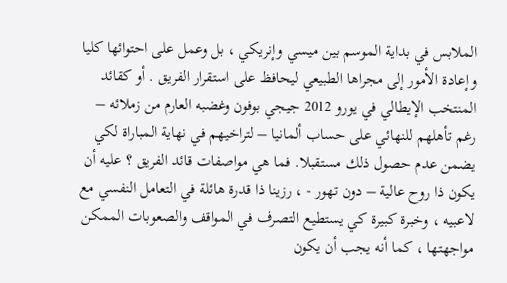الملابس في بداية الموسم بين ميسي وإنريكي ، بل وعمل على احتوائها كليا وإعادة الأمور إلى مجراها الطبيعي ليحافظ على استقرار الفريق . أو كقائد المنتخب الإيطالي في يورو 2012 جيجي بوفون وغضبه العارم من زملائه – رغم تأهلهم للنهائي على حساب ألمانيا – لتراخيهم في نهاية المباراة لكي يضمن عدم حصول ذلك مستقبلا. فما هي مواصفات قائد الفريق ؟ عليه أن يكون ذا روح عالية – دون تهور - ، رزينا ذا قدرة هائلة في التعامل النفسي مع لاعبيه ، وخبرة كبيرة كي يستطيع التصرف في المواقف والصعوبات الممكن مواجهتها ، كما أنه يجب أن يكون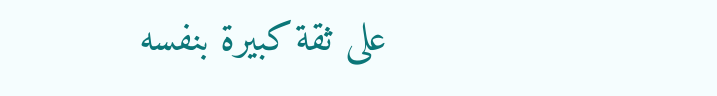على ثقة كبيرة بنفسه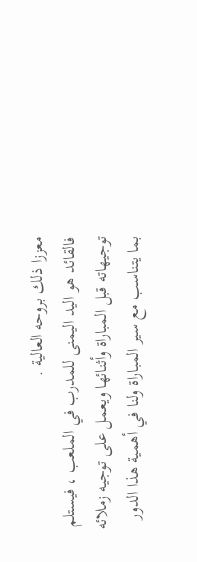معززا ذلك بروحه العالية .
فالقائد هو اليد اليمنى للمدرب في الملعب ، فيستلم توجيهاته قبل المباراة وأثنائها ويعمل على توجيه زملائه بما يتناسب مع سير المباراة ولنا في أهمية هذا الدور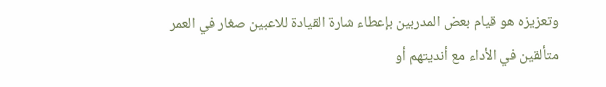وتعزيزه هو قيام بعض المدربين بإعطاء شارة القيادة للاعبين صغار في العمر متألقين في الأداء مع أنديتهم أو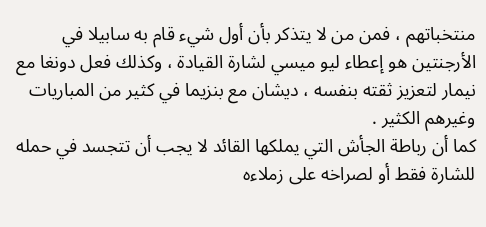منتخباتهم ، فمن من لا يتذكر بأن أول شيء قام به سابيلا في الأرجنتين هو إعطاء ليو ميسي لشارة القيادة ، وكذلك فعل دونغا مع نيمار لتعزيز ثقته بنفسه ، ديشان مع بنزيما في كثير من المباريات وغيرهم الكثير .
كما أن رباطة الجأش التي يملكها القائد لا يجب أن تتجسد في حمله للشارة فقط أو لصراخه على زملاءه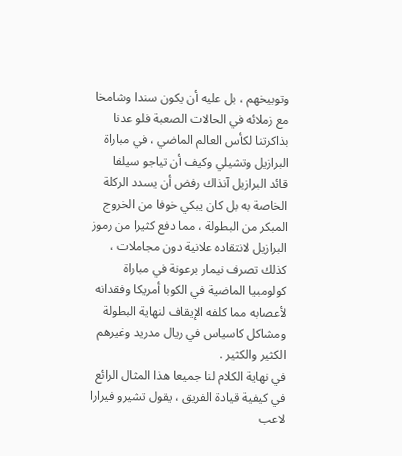وتوبيخهم ، بل عليه أن يكون سندا وشامخا مع زملائه في الحالات الصعبة فلو عدنا بذاكرتنا لكأس العالم الماضي ، في مباراة البرازيل وتشيلي وكيف أن تياجو سيلفا قائد البرازيل آنذاك رفض أن يسدد الركلة الخاصة به بل كان يبكي خوفا من الخروج المبكر من البطولة ، مما دفع كثيرا من رموز البرازيل لانتقاده علانية دون مجاملات ، كذلك تصرف نيمار برعونة في مباراة كولومبيا الماضية في الكوبا أمريكا وفقدانه لأعصابه مما كلفه الإيقاف لنهاية البطولة ومشاكل كاسياس في ريال مدريد وغيرهم الكثير والكثير .
في نهاية الكلام لنا جميعا هذا المثال الرائع في كيفية قيادة الفريق ، يقول تشيرو فيرارا لاعب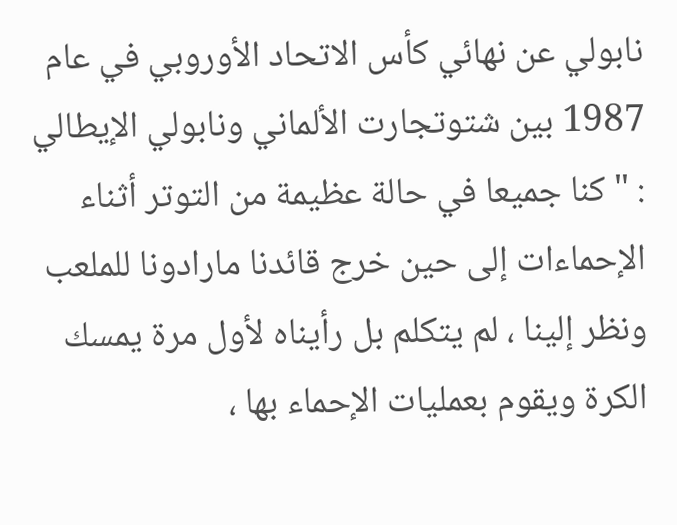نابولي عن نهائي كأس الاتحاد الأوروبي في عام 1987 بين شتوتجارت الألماني ونابولي الإيطالي : " كنا جميعا في حالة عظيمة من التوتر أثناء الإحماءات إلى حين خرج قائدنا مارادونا للملعب ونظر إلينا ، لم يتكلم بل رأيناه لأول مرة يمسك الكرة ويقوم بعمليات الإحماء بها ،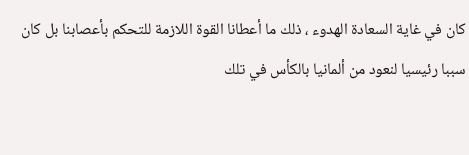كان في غاية السعادة الهدوء ، ذلك ما أعطانا القوة اللازمة للتحكم بأعصابنا بل كان سببا رئيسيا لنعود من ألمانيا بالكأس في تلك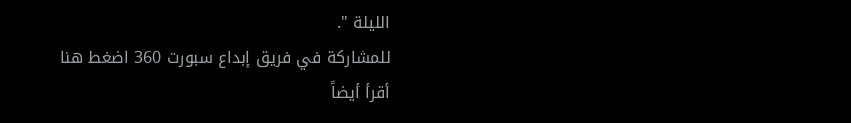الليلة ".
للمشاركة في فريق إبداع سبورت 360 اضغط هنا
أقرأ أيضاً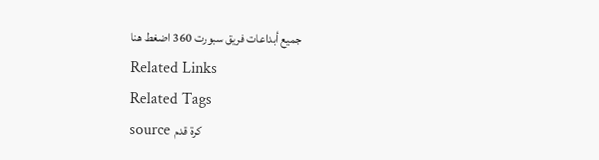جميع أبداعات فريق سبورت 360 اضغط هنا
Related Links
Related Tags
source كرة قدم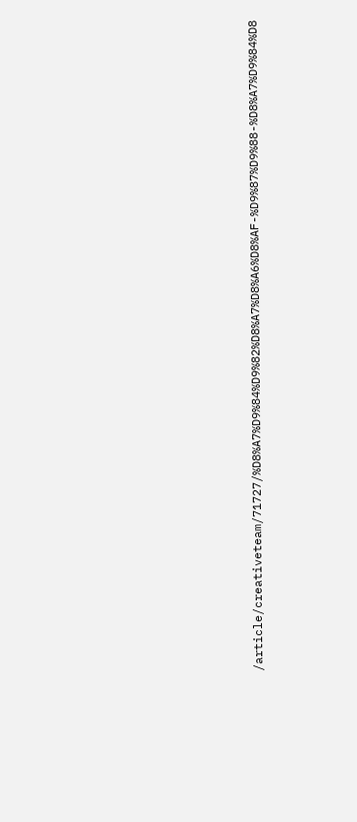/article/creativeteam/71727/%D8%A7%D9%84%D9%82%D8%A7%D8%A6%D8%AF-%D9%87%D9%88-%D8%A7%D9%84%D8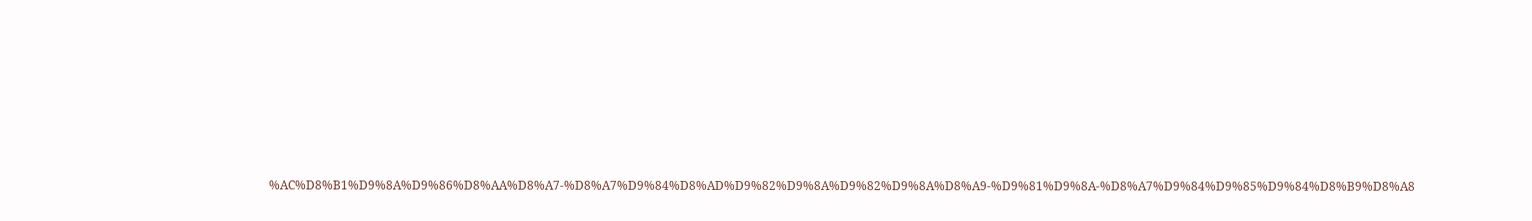%AC%D8%B1%D9%8A%D9%86%D8%AA%D8%A7-%D8%A7%D9%84%D8%AD%D9%82%D9%8A%D9%82%D9%8A%D8%A9-%D9%81%D9%8A-%D8%A7%D9%84%D9%85%D9%84%D8%B9%D8%A8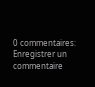0 commentaires:
Enregistrer un commentaire